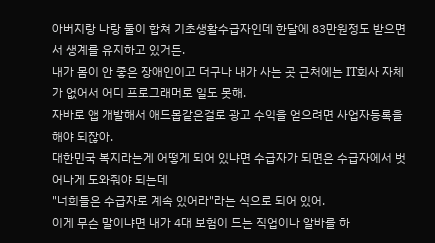아버지랑 나랑 둘이 합쳐 기초생활수급자인데 한달에 83만원정도 받으면서 생계를 유지하고 있거든.
내가 몸이 안 좋은 장애인이고 더구나 내가 사는 곳 근처에는 IT회사 자체가 없어서 어디 프로그래머로 일도 못해.
자바로 앱 개발해서 애드몹같은걸로 광고 수익을 얻으려면 사업자등록을 해야 되잖아.
대한민국 복지라는게 어떻게 되어 있냐면 수급자가 되면은 수급자에서 벗어나게 도와줘야 되는데
"너희들은 수급자로 계속 있어라"라는 식으로 되어 있어.
이게 무슨 말이냐면 내가 4대 보험이 드는 직업이나 알바를 하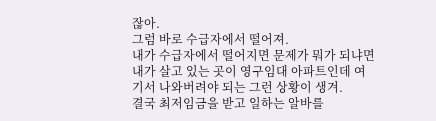잖아.
그럼 바로 수급자에서 떨어져.
내가 수급자에서 떨어지면 문제가 뭐가 되냐면 내가 살고 있는 곳이 영구임대 아파트인데 여기서 나와버려야 되는 그런 상황이 생겨.
결국 최저임금을 받고 일하는 알바를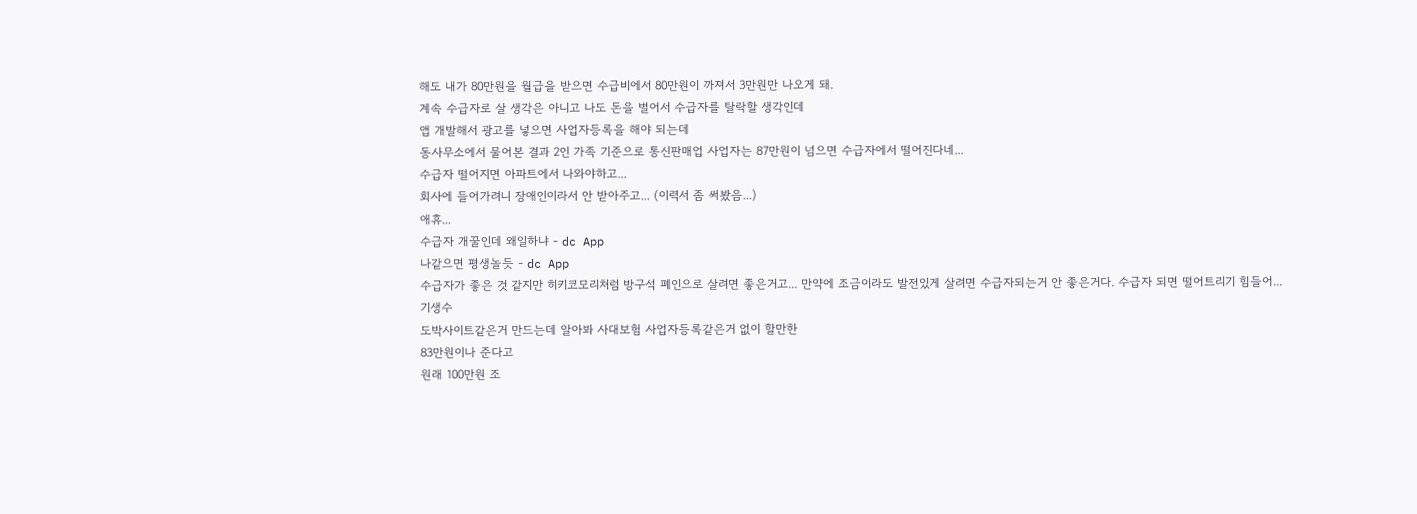해도 내가 80만원을 월급을 받으면 수급비에서 80만원이 까져서 3만원만 나오게 돼.
계속 수급자로 살 생각은 아니고 나도 돈을 벌어서 수급자를 탈락할 생각인데
앱 개발해서 광고를 넣으면 사업자등록을 해야 되는데
동사무소에서 물어본 결과 2인 가족 기준으로 통신판매업 사업자는 87만원이 넘으면 수급자에서 떨어진다네...
수급자 떨어지면 아파트에서 나와야하고...
회사에 들어가려니 장애인이라서 안 받아주고... (이력서 좀 써봤음...)
애휴...
수급자 개꿀인데 왜일하냐 - dc App
나같으면 평생놀듯 - dc App
수급자가 좋은 것 같지만 히키코모리처럼 방구석 폐인으로 살려면 좋은거고... 만약에 조금이라도 발전있게 살려면 수급자되는거 안 좋은거다. 수급자 되면 떨어트리기 힘들어...
기생수
도박사이트같은거 만드는데 알아봐 사대보험 사업자등록같은거 없이 할만한
83만원이나 준다고
원래 100만원 조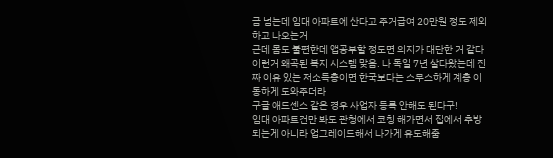금 넘는데 임대 아파트에 산다고 주거급여 20만원 정도 제외하고 나오는거
근데 몸도 불편한데 앱공부할 정도면 의지가 대단한 거 같다
이런거 왜곡된 복지 시스템 맞음. 나 독일 7년 살다왔는데 진짜 이유 있는 저소득층이면 한국보다는 스무스하게 계층 이동하게 도와주더라
구글 애드센스 같은 경우 사업자 등록 안해도 된다구!
임대 아파트건만 봐도 관청에서 코칭 해가면서 집에서 추방되는게 아니라 업그레이드해서 나가게 유도해줌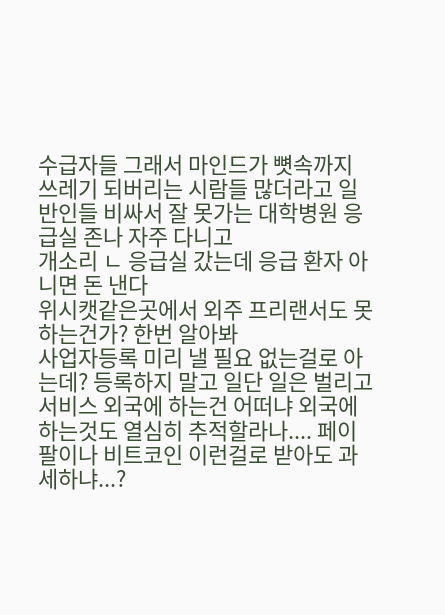수급자들 그래서 마인드가 뼛속까지 쓰레기 되버리는 시람들 많더라고 일반인들 비싸서 잘 못가는 대학병원 응급실 존나 자주 다니고
개소리 ㄴ 응급실 갔는데 응급 환자 아니면 돈 낸다
위시캣같은곳에서 외주 프리랜서도 못하는건가? 한번 알아봐
사업자등록 미리 낼 필요 없는걸로 아는데? 등록하지 말고 일단 일은 벌리고 서비스 외국에 하는건 어떠냐 외국에 하는것도 열심히 추적할라나.... 페이팔이나 비트코인 이런걸로 받아도 과세하냐...?